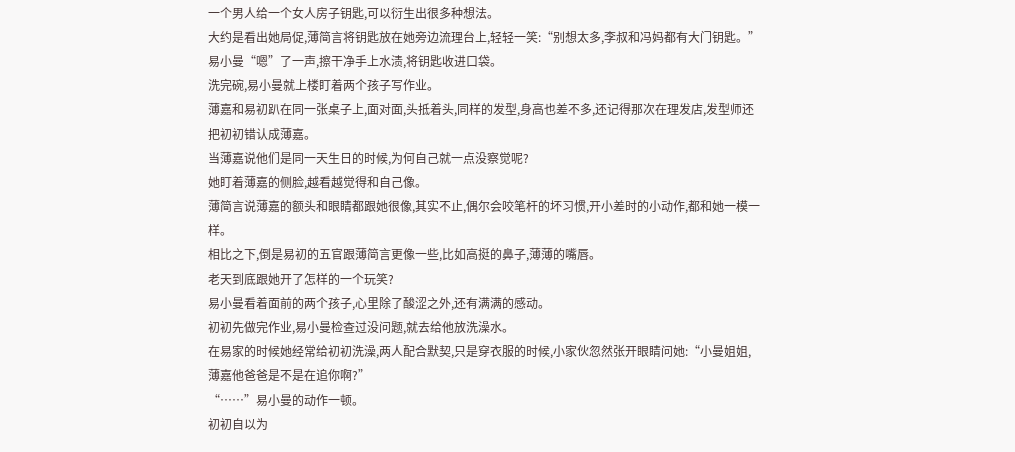一个男人给一个女人房子钥匙,可以衍生出很多种想法。
大约是看出她局促,薄简言将钥匙放在她旁边流理台上,轻轻一笑:“别想太多,李叔和冯妈都有大门钥匙。”
易小曼“嗯”了一声,擦干净手上水渍,将钥匙收进口袋。
洗完碗,易小曼就上楼盯着两个孩子写作业。
薄嘉和易初趴在同一张桌子上,面对面,头抵着头,同样的发型,身高也差不多,还记得那次在理发店,发型师还把初初错认成薄嘉。
当薄嘉说他们是同一天生日的时候,为何自己就一点没察觉呢?
她盯着薄嘉的侧脸,越看越觉得和自己像。
薄简言说薄嘉的额头和眼睛都跟她很像,其实不止,偶尔会咬笔杆的坏习惯,开小差时的小动作,都和她一模一样。
相比之下,倒是易初的五官跟薄简言更像一些,比如高挺的鼻子,薄薄的嘴唇。
老天到底跟她开了怎样的一个玩笑?
易小曼看着面前的两个孩子,心里除了酸涩之外,还有满满的感动。
初初先做完作业,易小曼检查过没问题,就去给他放洗澡水。
在易家的时候她经常给初初洗澡,两人配合默契,只是穿衣服的时候,小家伙忽然张开眼睛问她:“小曼姐姐,薄嘉他爸爸是不是在追你啊?”
“……”易小曼的动作一顿。
初初自以为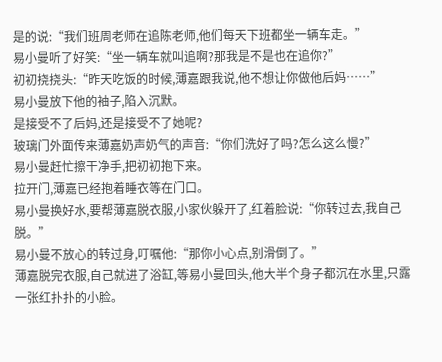是的说:“我们班周老师在追陈老师,他们每天下班都坐一辆车走。”
易小曼听了好笑:“坐一辆车就叫追啊?那我是不是也在追你?”
初初挠挠头:“昨天吃饭的时候,薄嘉跟我说,他不想让你做他后妈……”
易小曼放下他的袖子,陷入沉默。
是接受不了后妈,还是接受不了她呢?
玻璃门外面传来薄嘉奶声奶气的声音:“你们洗好了吗?怎么这么慢?”
易小曼赶忙擦干净手,把初初抱下来。
拉开门,薄嘉已经抱着睡衣等在门口。
易小曼换好水,要帮薄嘉脱衣服,小家伙躲开了,红着脸说:“你转过去,我自己脱。”
易小曼不放心的转过身,叮嘱他:“那你小心点,别滑倒了。”
薄嘉脱完衣服,自己就进了浴缸,等易小曼回头,他大半个身子都沉在水里,只露一张红扑扑的小脸。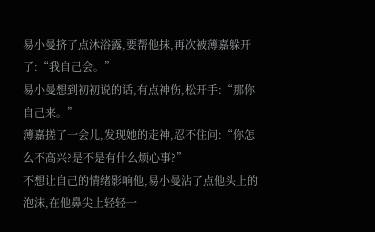易小曼挤了点沐浴露,要帮他抹,再次被薄嘉躲开了:“我自己会。”
易小曼想到初初说的话,有点神伤,松开手:“那你自己来。”
薄嘉搓了一会儿,发现她的走神,忍不住问:“你怎么不高兴?是不是有什么烦心事?”
不想让自己的情绪影响他,易小曼沾了点他头上的泡沫,在他鼻尖上轻轻一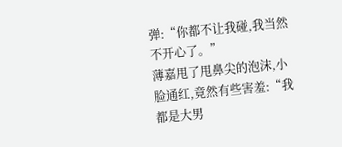弹:“你都不让我碰,我当然不开心了。”
薄嘉甩了甩鼻尖的泡沫,小脸通红,竟然有些害羞:“我都是大男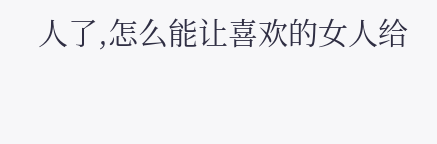人了,怎么能让喜欢的女人给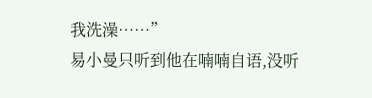我洗澡……”
易小曼只听到他在喃喃自语,没听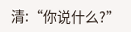清:“你说什么?”